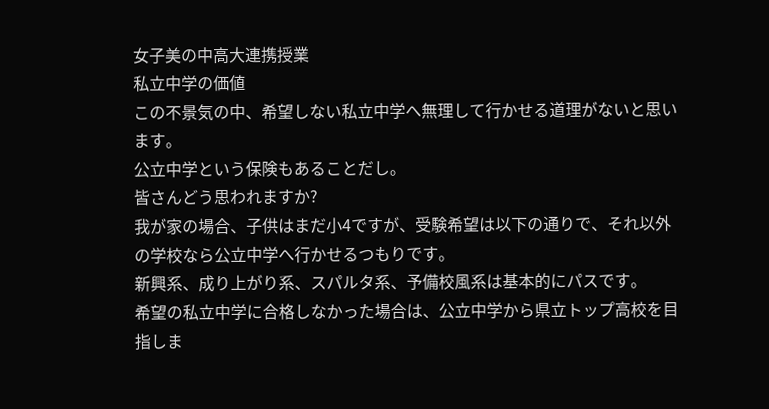女子美の中高大連携授業
私立中学の価値
この不景気の中、希望しない私立中学へ無理して行かせる道理がないと思います。
公立中学という保険もあることだし。
皆さんどう思われますか?
我が家の場合、子供はまだ小4ですが、受験希望は以下の通りで、それ以外の学校なら公立中学へ行かせるつもりです。
新興系、成り上がり系、スパルタ系、予備校風系は基本的にパスです。
希望の私立中学に合格しなかった場合は、公立中学から県立トップ高校を目指しま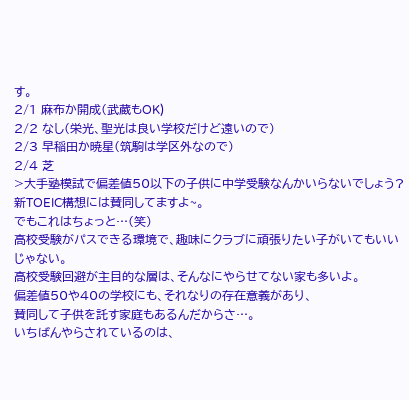す。
2/1 麻布か開成(武蔵もOK)
2/2 なし(栄光、聖光は良い学校だけど遠いので)
2/3 早稲田か暁星(筑駒は学区外なので)
2/4 芝
>大手塾模試で偏差値50以下の子供に中学受験なんかいらないでしょう?
新TOEIC構想には賛同してますよ~。
でもこれはちょっと…(笑)
高校受験がパスできる環境で、趣味にクラブに頑張りたい子がいてもいいじゃない。
高校受験回避が主目的な層は、そんなにやらせてない家も多いよ。
偏差値50や40の学校にも、それなりの存在意義があり、
賛同して子供を託す家庭もあるんだからさ…。
いちばんやらされているのは、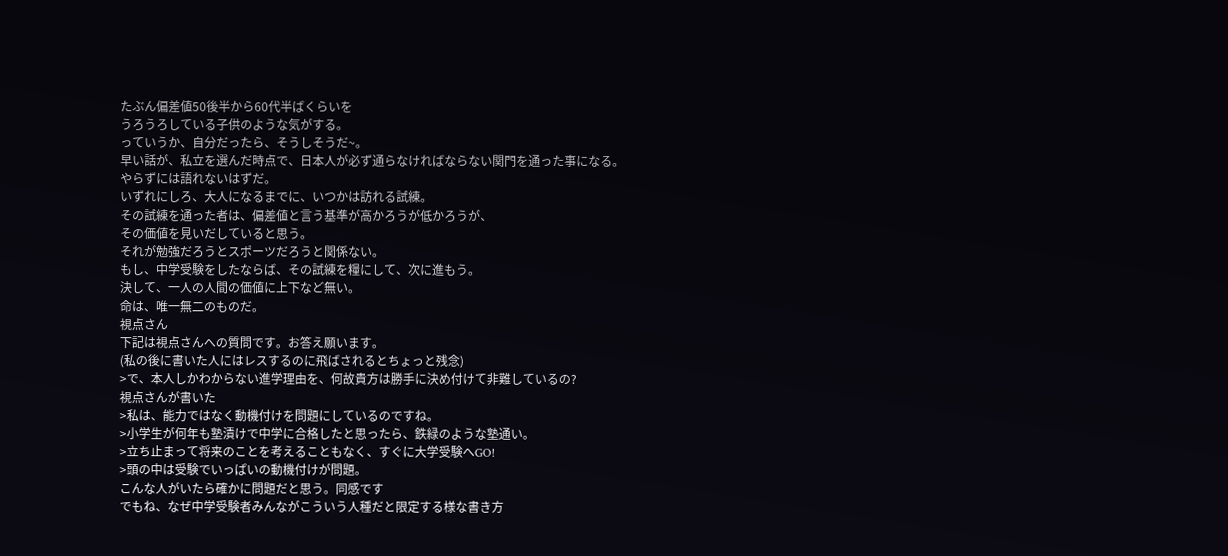たぶん偏差値50後半から60代半ばくらいを
うろうろしている子供のような気がする。
っていうか、自分だったら、そうしそうだ~。
早い話が、私立を選んだ時点で、日本人が必ず通らなければならない関門を通った事になる。
やらずには語れないはずだ。
いずれにしろ、大人になるまでに、いつかは訪れる試練。
その試練を通った者は、偏差値と言う基準が高かろうが低かろうが、
その価値を見いだしていると思う。
それが勉強だろうとスポーツだろうと関係ない。
もし、中学受験をしたならば、その試練を糧にして、次に進もう。
決して、一人の人間の価値に上下など無い。
命は、唯一無二のものだ。
視点さん
下記は視点さんへの質問です。お答え願います。
(私の後に書いた人にはレスするのに飛ばされるとちょっと残念)
>で、本人しかわからない進学理由を、何故貴方は勝手に決め付けて非難しているの?
視点さんが書いた
>私は、能力ではなく動機付けを問題にしているのですね。
>小学生が何年も塾漬けで中学に合格したと思ったら、鉄緑のような塾通い。
>立ち止まって将来のことを考えることもなく、すぐに大学受験へGO!
>頭の中は受験でいっぱいの動機付けが問題。
こんな人がいたら確かに問題だと思う。同感です
でもね、なぜ中学受験者みんながこういう人種だと限定する様な書き方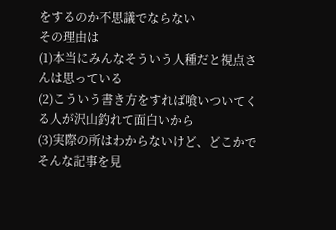をするのか不思議でならない
その理由は
(1)本当にみんなそういう人種だと視点さんは思っている
(2)こういう書き方をすれば喰いついてくる人が沢山釣れて面白いから
(3)実際の所はわからないけど、どこかでそんな記事を見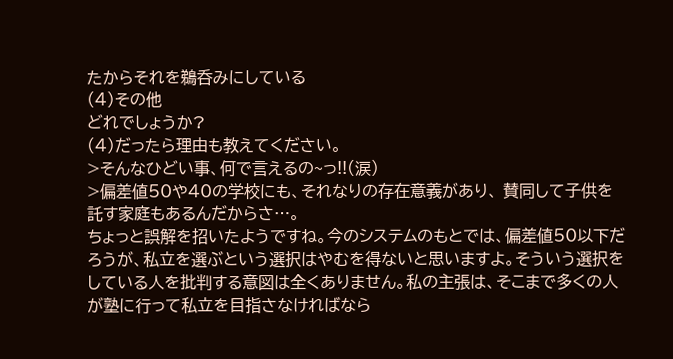たからそれを鵜呑みにしている
(4)その他
どれでしょうか?
(4)だったら理由も教えてください。
>そんなひどい事、何で言えるの~っ!!(涙)
>偏差値50や40の学校にも、それなりの存在意義があり、 賛同して子供を託す家庭もあるんだからさ…。
ちょっと誤解を招いたようですね。今のシステムのもとでは、偏差値50以下だろうが、私立を選ぶという選択はやむを得ないと思いますよ。そういう選択をしている人を批判する意図は全くありません。私の主張は、そこまで多くの人が塾に行って私立を目指さなければなら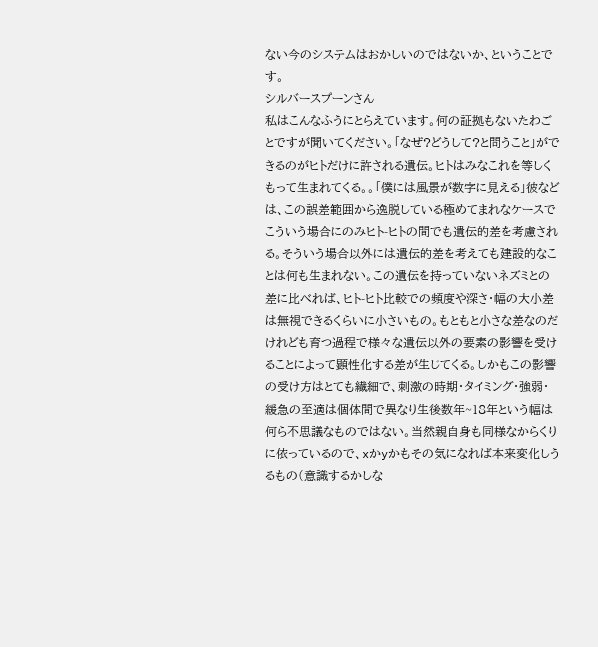ない今のシステムはおかしいのではないか、ということです。
シルバースプーンさん
私はこんなふうにとらえています。何の証拠もないたわごとですが聞いてください。「なぜ?どうして?と問うこと」ができるのがヒトだけに許される遺伝。ヒトはみなこれを等しくもって生まれてくる。。「僕には風景が数字に見える」彼などは、この誤差範囲から逸脱している極めてまれなケースでこういう場合にのみヒト-ヒトの間でも遺伝的差を考慮される。そういう場合以外には遺伝的差を考えても建設的なことは何も生まれない。この遺伝を持っていないネズミとの差に比べれば、ヒト-ヒト比較での頻度や深さ・幅の大小差は無視できるくらいに小さいもの。もともと小さな差なのだけれども育つ過程で様々な遺伝以外の要素の影響を受けることによって顕性化する差が生じてくる。しかもこの影響の受け方はとても繊細で、刺激の時期・タイミング・強弱・緩急の至適は個体間で異なり生後数年~18年という幅は何ら不思議なものではない。当然親自身も同様なからくりに依っているので、xかyかもその気になれば本来変化しうるもの(意識するかしな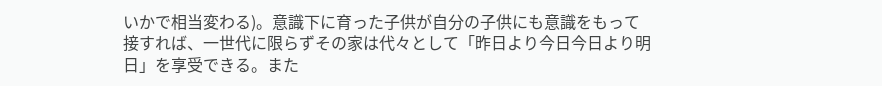いかで相当変わる)。意識下に育った子供が自分の子供にも意識をもって接すれば、一世代に限らずその家は代々として「昨日より今日今日より明日」を享受できる。また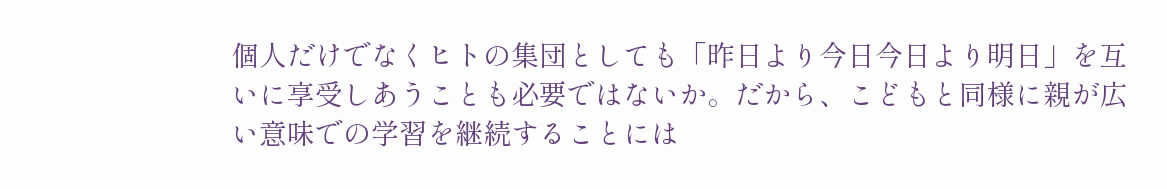個人だけでなくヒトの集団としても「昨日より今日今日より明日」を互いに享受しあうことも必要ではないか。だから、こどもと同様に親が広い意味での学習を継続することには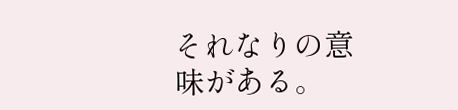それなりの意味がある。